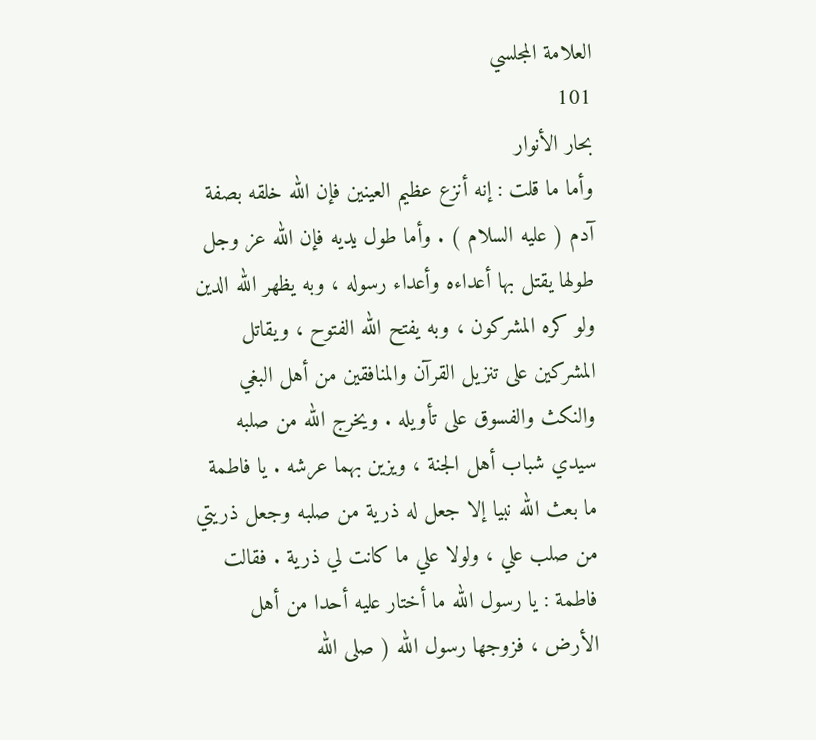العلامة المجلسي
101
بحار الأنوار
وأما ما قلت : إنه أنزع عظيم العينين فإن الله خلقه بصفة آدم ( عليه السلام ) . وأما طول يديه فإن الله عز وجل طولها يقتل بها أعداءه وأعداء رسوله ، وبه يظهر الله الدين ولو كره المشركون ، وبه يفتح الله الفتوح ، ويقاتل المشركين على تنزيل القرآن والمنافقين من أهل البغي والنكث والفسوق على تأويله . ويخرج الله من صلبه سيدي شباب أهل الجنة ، ويزين بهما عرشه . يا فاطمة ما بعث الله نبيا إلا جعل له ذرية من صلبه وجعل ذريتي من صلب علي ، ولولا علي ما كانت لي ذرية . فقالت فاطمة : يا رسول الله ما أختار عليه أحدا من أهل الأرض ، فزوجها رسول الله ( صلى الله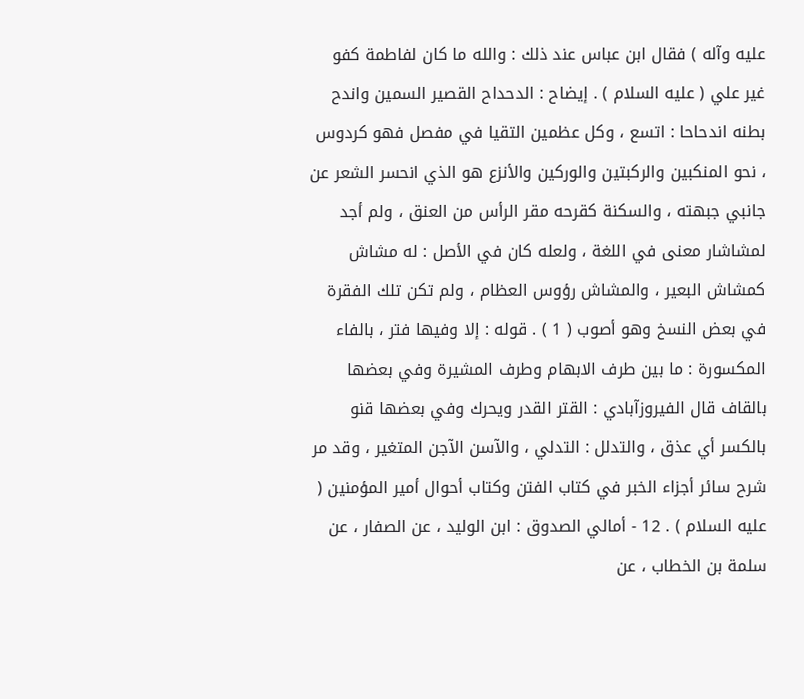عليه وآله ) فقال ابن عباس عند ذلك : والله ما كان لفاطمة كفو غير علي ( عليه السلام ) . إيضاح : الدحداح القصير السمين واندح بطنه اندحاحا : اتسع ، وكل عظمين التقيا في مفصل فهو كردوس ، نحو المنكبين والركبتين والوركين والأنزع هو الذي انحسر الشعر عن جانبي جبهته ، والسكنة كقرحه مقر الرأس من العنق ، ولم أجد لمشاشار معنى في اللغة ، ولعله كان في الأصل : له مشاش كمشاش البعير ، والمشاش رؤوس العظام ، ولم تكن تلك الفقرة في بعض النسخ وهو أصوب ( 1 ) . قوله : إلا وفيها فتر ، بالفاء المكسورة : ما بين طرف الابهام وطرف المشيرة وفي بعضها بالقاف قال الفيروزآبادي : القتر القدر ويحرك وفي بعضها قنو بالكسر أي عذق ، والتدلل : التدلي ، والآسن الآجن المتغير ، وقد مر شرح سائر أجزاء الخبر في كتاب الفتن وكتاب أحوال أمير المؤمنين ( عليه السلام ) . 12 - أمالي الصدوق : ابن الوليد ، عن الصفار ، عن سلمة بن الخطاب ، عن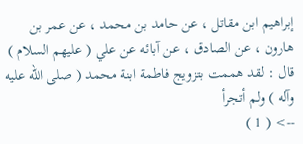إبراهيم ابن مقاتل ، عن حامد بن محمد ، عن عمر بن هارون ، عن الصادق ، عن آبائه عن علي ( عليهم السلام ) قال : لقد هممت بتزويج فاطمة ابنة محمد ( صلى الله عليه وآله ) ولم أتجرأ
--> ( 1 )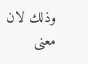وذلك لان معنى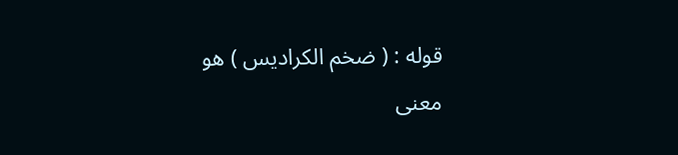قوله : ( ضخم الكراديس ) هو معنى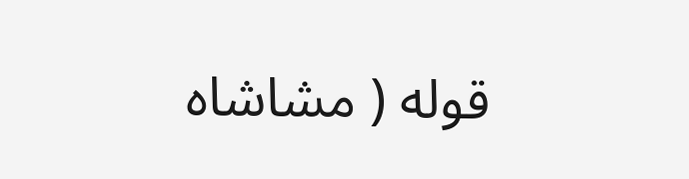قوله ( مشاشاه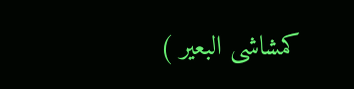كمشاشى البعير )